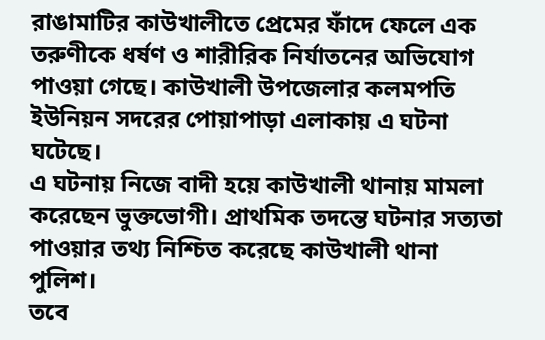রাঙামাটির কাউখালীতে প্রেমের ফাঁদে ফেলে এক তরুণীকে ধর্ষণ ও শারীরিক নির্যাতনের অভিযোগ পাওয়া গেছে। কাউখালী উপজেলার কলমপতি ইউনিয়ন সদরের পোয়াপাড়া এলাকায় এ ঘটনা ঘটেছে।
এ ঘটনায় নিজে বাদী হয়ে কাউখালী থানায় মামলা করেছেন ভুক্তভোগী। প্রাথমিক তদন্তে ঘটনার সত্যতা পাওয়ার তথ্য নিশ্চিত করেছে কাউখালী থানা পুলিশ।
তবে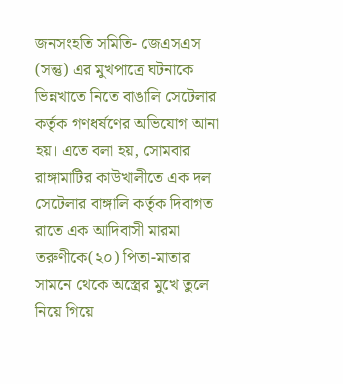জনসংহতি সমিতি- জেএসএস (সন্তু) এর মুখপাত্রে ঘটনাকে ভিন্নখাতে নিতে বাঙালি সেটেলার কর্তৃক গণধর্ষণের অভিযোগ আনা হয়। এতে বলা হয়, সোমবার রাঙ্গামাটির কাউখালীতে এক দল সেটেলার বাঙ্গালি কর্তৃক দিবাগত রাতে এক আদিবাসী মারমা তরুণীকে(২০) পিতা-মাতার সামনে থেকে অস্ত্রের মুখে তুলে নিয়ে গিয়ে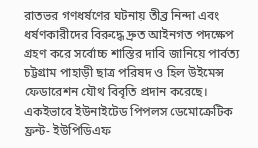রাতভর গণধর্ষণের ঘটনায় তীব্র নিন্দা এবং ধর্ষণকারীদের বিরুদ্ধে দ্রুত আইনগত পদক্ষেপ গ্রহণ করে সর্বোচ্চ শাস্তির দাবি জানিয়ে পার্বত্য চট্টগ্রাম পাহাড়ী ছাত্র পরিষদ ও হিল উইমেন্স ফেডারেশন যৌথ বিবৃতি প্রদান করেছে।
একইভাবে ইউনাইটেড পিপলস ডেমোক্রেটিক ফ্রন্ট- ইউপিডিএফ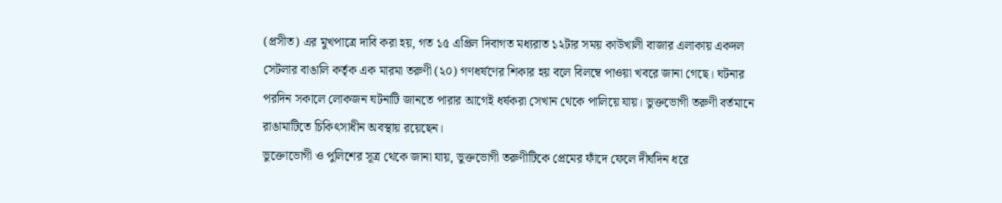(প্রসীত) এর মুখপাত্রে দাবি করা হয়, গত ১৫ এপ্রিল দিবাগত মধ্যরাত ১২টার সময় কাউখালী বাজার এলাকায় একদল সেটলার বাঙালি কর্তৃক এক মারমা তরুণী (২০) গণধর্ষণের শিকার হয় বলে বিলম্বে পাওয়া খবরে জানা গেছে। ঘটনার পরদিন সকালে লোকজন ঘটনাটি জানতে পারার আগেই ধর্ষকরা সেখান থেকে পালিয়ে যায়। ভুক্তভোগী তরুণী বর্তমানে রাঙামাটিতে চিকিৎসাধীন অবস্থায় রয়েছেন।
ভুক্তোভোগী ও পুলিশের সূত্র থেকে জানা যায়, ভুক্তভোগী তরুণীটিকে প্রেমের ফাঁদে ফেলে দীর্ঘদিন ধরে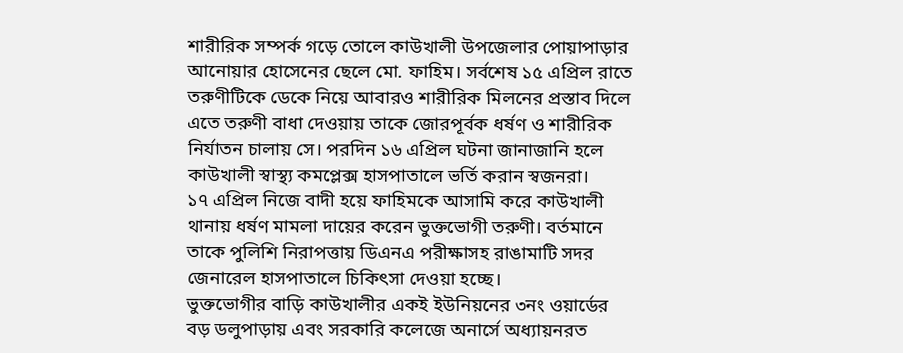শারীরিক সম্পর্ক গড়ে তোলে কাউখালী উপজেলার পোয়াপাড়ার আনোয়ার হোসেনের ছেলে মো. ফাহিম। সর্বশেষ ১৫ এপ্রিল রাতে তরুণীটিকে ডেকে নিয়ে আবারও শারীরিক মিলনের প্রস্তাব দিলে এতে তরুণী বাধা দেওয়ায় তাকে জোরপূর্বক ধর্ষণ ও শারীরিক নির্যাতন চালায় সে। পরদিন ১৬ এপ্রিল ঘটনা জানাজানি হলে কাউখালী স্বাস্থ্য কমপ্লেক্স হাসপাতালে ভর্তি করান স্বজনরা।
১৭ এপ্রিল নিজে বাদী হয়ে ফাহিমকে আসামি করে কাউখালী থানায় ধর্ষণ মামলা দায়ের করেন ভুক্তভোগী তরুণী। বর্তমানে তাকে পুলিশি নিরাপত্তায় ডিএনএ পরীক্ষাসহ রাঙামাটি সদর জেনারেল হাসপাতালে চিকিৎসা দেওয়া হচ্ছে।
ভুক্তভোগীর বাড়ি কাউখালীর একই ইউনিয়নের ৩নং ওয়ার্ডের বড় ডলুপাড়ায় এবং সরকারি কলেজে অনার্সে অধ্যায়নরত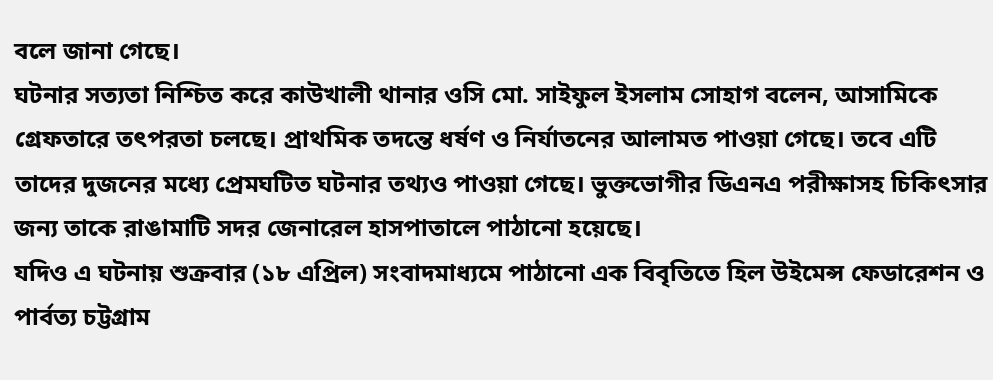বলে জানা গেছে।
ঘটনার সত্যতা নিশ্চিত করে কাউখালী থানার ওসি মো. সাইফুল ইসলাম সোহাগ বলেন, আসামিকে গ্রেফতারে তৎপরতা চলছে। প্রাথমিক তদন্তে ধর্ষণ ও নির্যাতনের আলামত পাওয়া গেছে। তবে এটি তাদের দুজনের মধ্যে প্রেমঘটিত ঘটনার তথ্যও পাওয়া গেছে। ভুক্তভোগীর ডিএনএ পরীক্ষাসহ চিকিৎসার জন্য তাকে রাঙামাটি সদর জেনারেল হাসপাতালে পাঠানো হয়েছে।
যদিও এ ঘটনায় শুক্রবার (১৮ এপ্রিল) সংবাদমাধ্যমে পাঠানো এক বিবৃতিতে হিল উইমেন্স ফেডারেশন ও পার্বত্য চট্টগ্রাম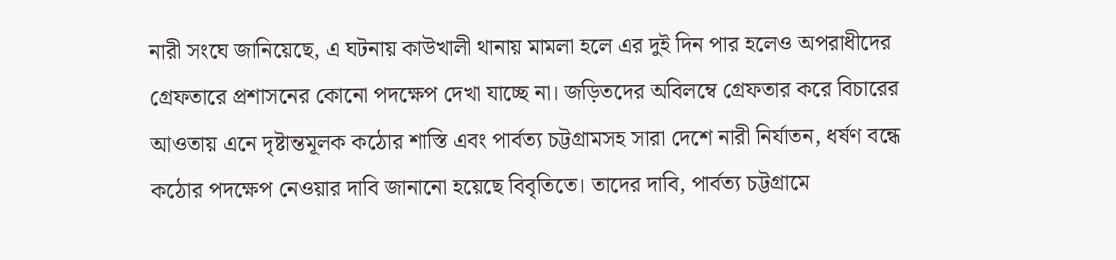নারী সংঘে জানিয়েছে, এ ঘটনায় কাউখালী থানায় মামলা হলে এর দুই দিন পার হলেও অপরাধীদের গ্রেফতারে প্রশাসনের কোনো পদক্ষেপ দেখা যাচ্ছে না। জড়িতদের অবিলম্বে গ্রেফতার করে বিচারের আওতায় এনে দৃষ্টান্তমূলক কঠোর শাস্তি এবং পার্বত্য চট্টগ্রামসহ সারা দেশে নারী নির্যাতন, ধর্ষণ বন্ধে কঠোর পদক্ষেপ নেওয়ার দাবি জানানো হয়েছে বিবৃতিতে। তাদের দাবি, পার্বত্য চট্টগ্রামে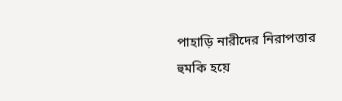পাহাড়ি নারীদের নিরাপত্তার হুমকি হয়ে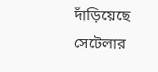দাঁড়িয়েছে সেটেলার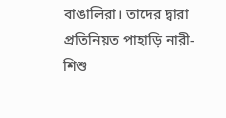বাঙালিরা। তাদের দ্বারা প্রতিনিয়ত পাহাড়ি নারী-শিশু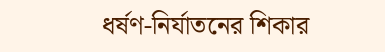ধর্ষণ-নির্যাতনের শিকার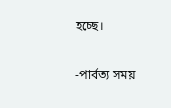হচ্ছে।

-পার্বত্য সময়